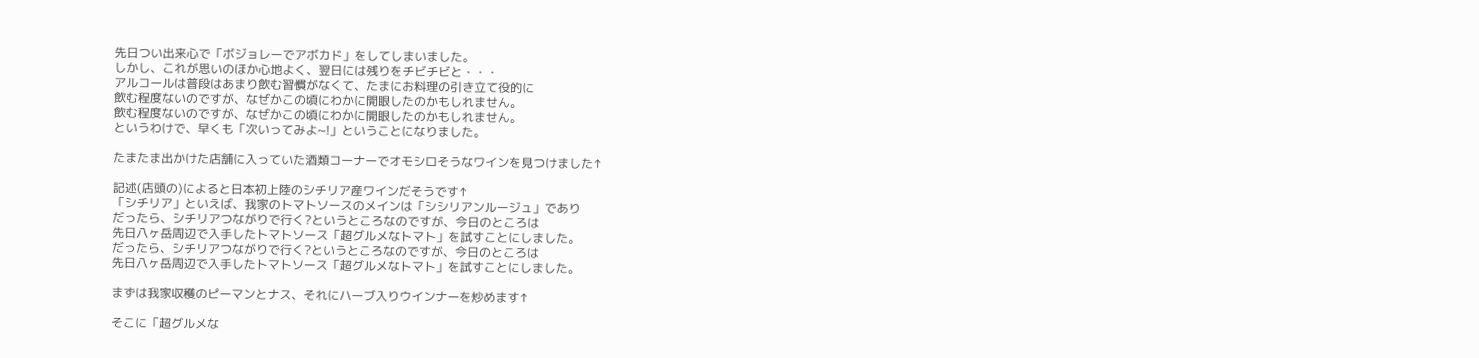先日つい出来心で「ボジョレーでアボカド」をしてしまいました。
しかし、これが思いのほか心地よく、翌日には残りをチビチビと・・・
アルコールは普段はあまり飲む習慣がなくて、たまにお料理の引き立て役的に
飲む程度ないのですが、なぜかこの頃にわかに開眼したのかもしれません。
飲む程度ないのですが、なぜかこの頃にわかに開眼したのかもしれません。
というわけで、早くも「次いってみよ~!」ということになりました。

たまたま出かけた店舗に入っていた酒類コーナーでオモシロそうなワインを見つけました↑

記述(店頭の)によると日本初上陸のシチリア産ワインだそうです↑
「シチリア」といえば、我家のトマトソースのメインは「シシリアンルージュ」であり
だったら、シチリアつながりで行く?というところなのですが、今日のところは
先日八ヶ岳周辺で入手したトマトソース「超グルメなトマト」を試すことにしました。
だったら、シチリアつながりで行く?というところなのですが、今日のところは
先日八ヶ岳周辺で入手したトマトソース「超グルメなトマト」を試すことにしました。

まずは我家収穫のピーマンとナス、それにハーブ入りウインナーを炒めます↑

そこに「超グルメな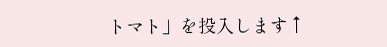トマト」を投入します↑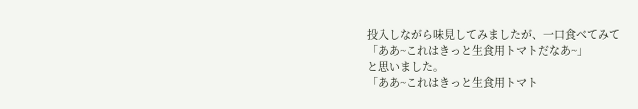投入しながら味見してみましたが、一口食べてみて
「ああ~これはきっと生食用トマトだなあ~」
と思いました。
「ああ~これはきっと生食用トマト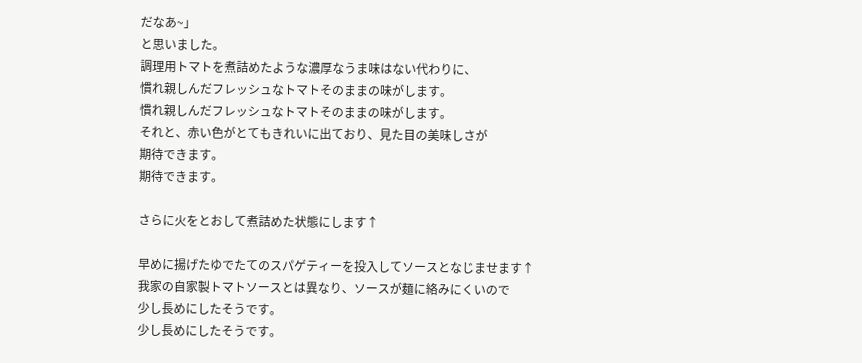だなあ~」
と思いました。
調理用トマトを煮詰めたような濃厚なうま味はない代わりに、
慣れ親しんだフレッシュなトマトそのままの味がします。
慣れ親しんだフレッシュなトマトそのままの味がします。
それと、赤い色がとてもきれいに出ており、見た目の美味しさが
期待できます。
期待できます。

さらに火をとおして煮詰めた状態にします↑

早めに揚げたゆでたてのスパゲティーを投入してソースとなじませます↑
我家の自家製トマトソースとは異なり、ソースが麺に絡みにくいので
少し長めにしたそうです。
少し長めにしたそうです。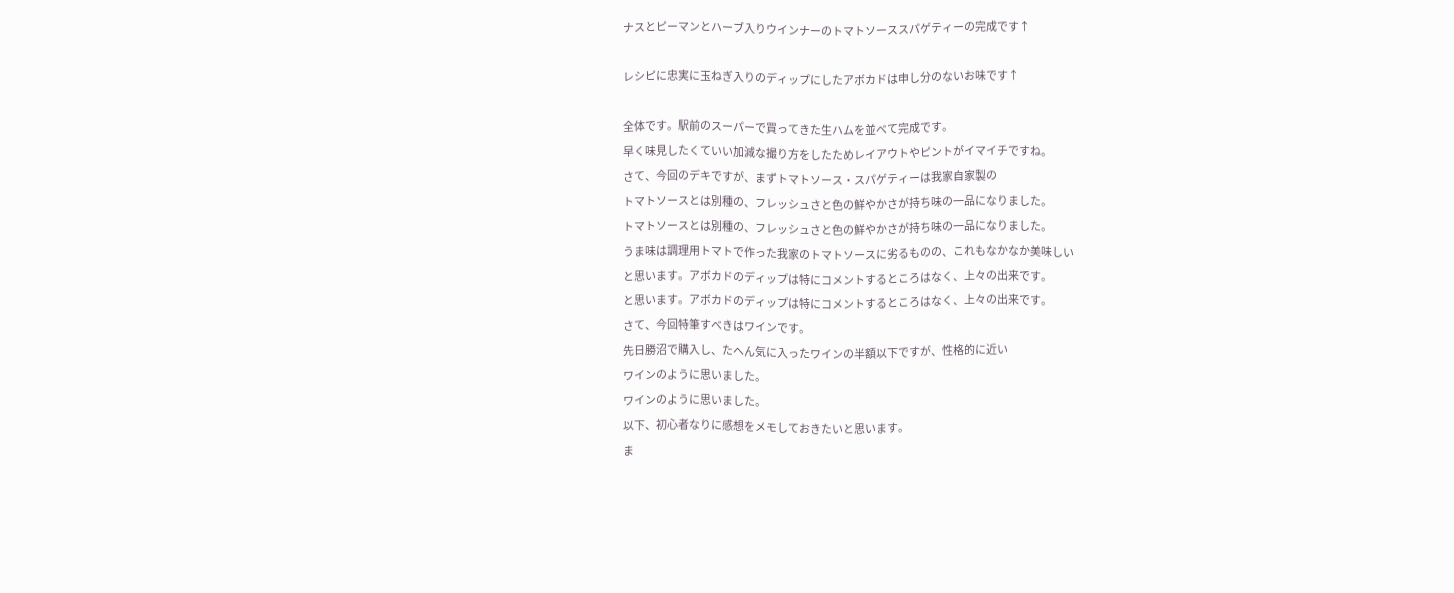ナスとピーマンとハーブ入りウインナーのトマトソーススパゲティーの完成です↑

レシピに忠実に玉ねぎ入りのディップにしたアボカドは申し分のないお味です↑

全体です。駅前のスーパーで買ってきた生ハムを並べて完成です。
早く味見したくていい加減な撮り方をしたためレイアウトやピントがイマイチですね。
さて、今回のデキですが、まずトマトソース・スパゲティーは我家自家製の
トマトソースとは別種の、フレッシュさと色の鮮やかさが持ち味の一品になりました。
トマトソースとは別種の、フレッシュさと色の鮮やかさが持ち味の一品になりました。
うま味は調理用トマトで作った我家のトマトソースに劣るものの、これもなかなか美味しい
と思います。アボカドのディップは特にコメントするところはなく、上々の出来です。
と思います。アボカドのディップは特にコメントするところはなく、上々の出来です。
さて、今回特筆すべきはワインです。
先日勝沼で購入し、たへん気に入ったワインの半額以下ですが、性格的に近い
ワインのように思いました。
ワインのように思いました。
以下、初心者なりに感想をメモしておきたいと思います。
ま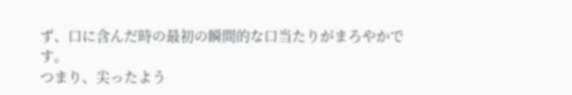ず、口に含んだ時の最初の瞬間的な口当たりがまろやかです。
つまり、尖ったよう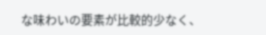な味わいの要素が比較的少なく、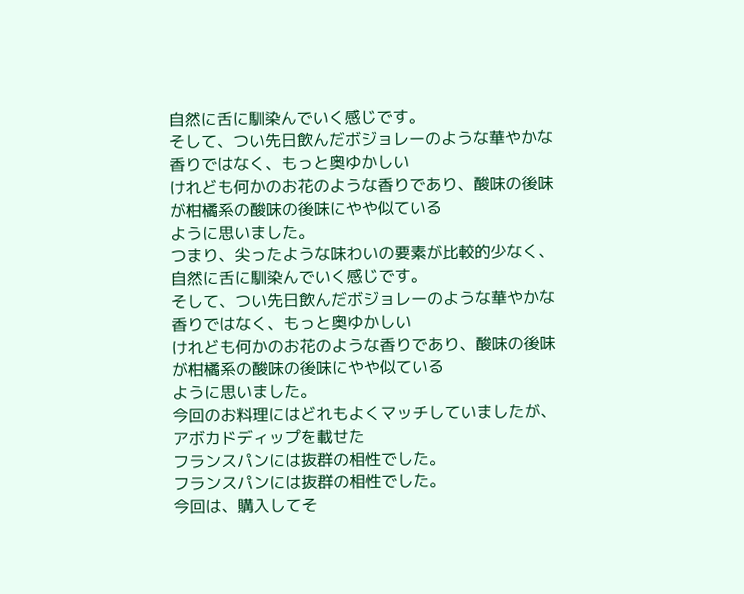自然に舌に馴染んでいく感じです。
そして、つい先日飲んだボジョレーのような華やかな香りではなく、もっと奥ゆかしい
けれども何かのお花のような香りであり、酸味の後味が柑橘系の酸味の後味にやや似ている
ように思いました。
つまり、尖ったような味わいの要素が比較的少なく、自然に舌に馴染んでいく感じです。
そして、つい先日飲んだボジョレーのような華やかな香りではなく、もっと奥ゆかしい
けれども何かのお花のような香りであり、酸味の後味が柑橘系の酸味の後味にやや似ている
ように思いました。
今回のお料理にはどれもよくマッチしていましたが、アボカドディップを載せた
フランスパンには抜群の相性でした。
フランスパンには抜群の相性でした。
今回は、購入してそ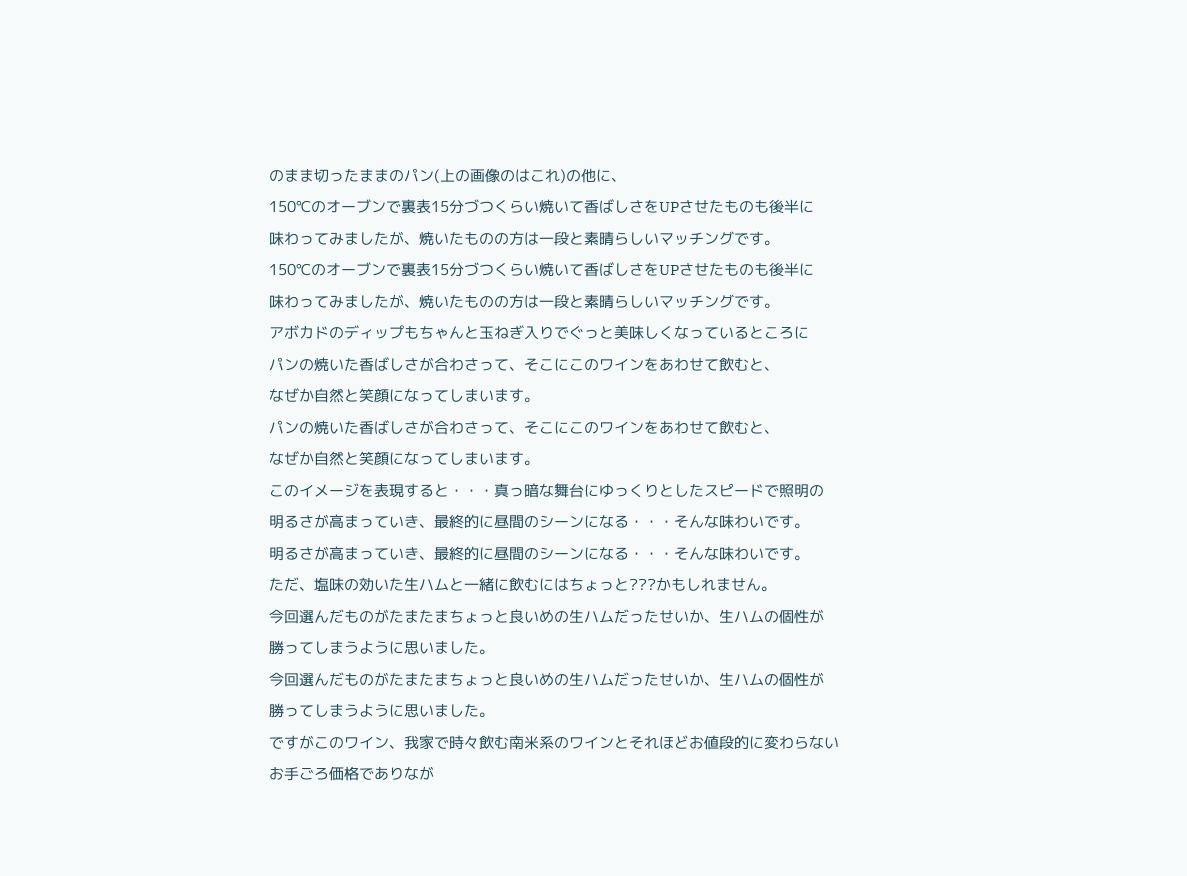のまま切ったままのパン(上の画像のはこれ)の他に、
150℃のオーブンで裏表15分づつくらい焼いて香ばしさをUPさせたものも後半に
味わってみましたが、焼いたものの方は一段と素晴らしいマッチングです。
150℃のオーブンで裏表15分づつくらい焼いて香ばしさをUPさせたものも後半に
味わってみましたが、焼いたものの方は一段と素晴らしいマッチングです。
アボカドのディップもちゃんと玉ねぎ入りでぐっと美味しくなっているところに
パンの焼いた香ばしさが合わさって、そこにこのワインをあわせて飲むと、
なぜか自然と笑顔になってしまいます。
パンの焼いた香ばしさが合わさって、そこにこのワインをあわせて飲むと、
なぜか自然と笑顔になってしまいます。
このイメージを表現すると・・・真っ暗な舞台にゆっくりとしたスピードで照明の
明るさが高まっていき、最終的に昼間のシーンになる・・・そんな味わいです。
明るさが高まっていき、最終的に昼間のシーンになる・・・そんな味わいです。
ただ、塩味の効いた生ハムと一緒に飲むにはちょっと???かもしれません。
今回選んだものがたまたまちょっと良いめの生ハムだったせいか、生ハムの個性が
勝ってしまうように思いました。
今回選んだものがたまたまちょっと良いめの生ハムだったせいか、生ハムの個性が
勝ってしまうように思いました。
ですがこのワイン、我家で時々飲む南米系のワインとそれほどお値段的に変わらない
お手ごろ価格でありなが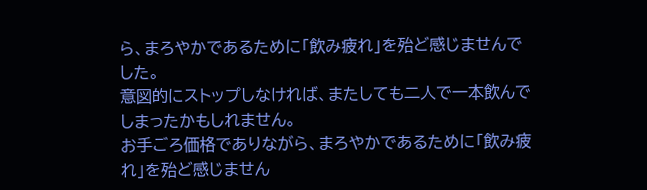ら、まろやかであるために「飲み疲れ」を殆ど感じませんでした。
意図的にストップしなければ、またしても二人で一本飲んでしまったかもしれません。
お手ごろ価格でありながら、まろやかであるために「飲み疲れ」を殆ど感じません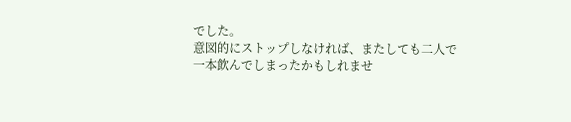でした。
意図的にストップしなければ、またしても二人で一本飲んでしまったかもしれませ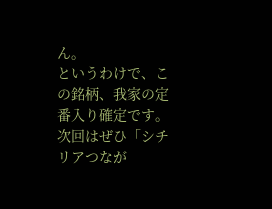ん。
というわけで、この銘柄、我家の定番入り確定です。
次回はぜひ「シチリアつなが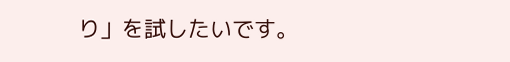り」を試したいです。